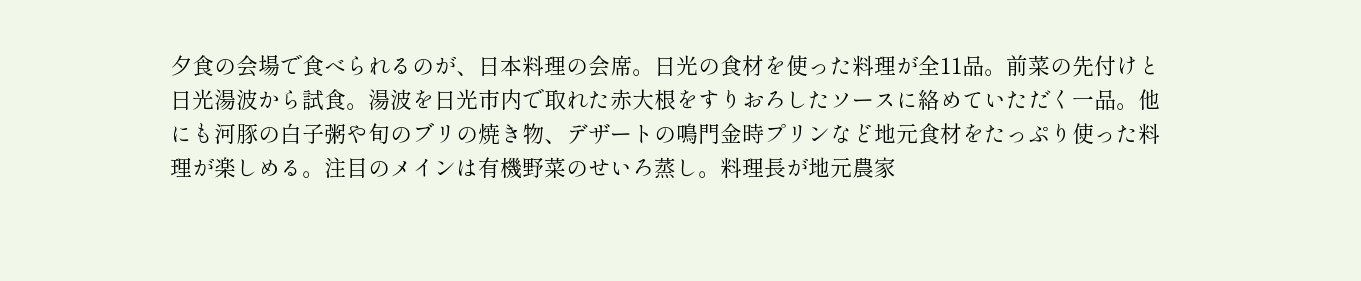夕食の会場で食べられるのが、日本料理の会席。日光の食材を使った料理が全11品。前菜の先付けと日光湯波から試食。湯波を日光市内で取れた赤大根をすりおろしたソースに絡めていただく一品。他にも河豚の白子粥や旬のブリの焼き物、デザートの鳴門金時プリンなど地元食材をたっぷり使った料理が楽しめる。注目のメインは有機野菜のせいろ蒸し。料理長が地元農家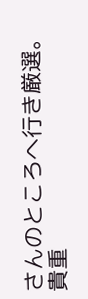さんのところへ行き厳選。貴重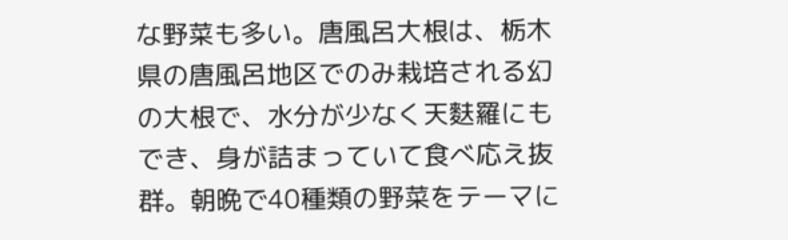な野菜も多い。唐風呂大根は、栃木県の唐風呂地区でのみ栽培される幻の大根で、水分が少なく天麩羅にもでき、身が詰まっていて食べ応え抜群。朝晩で40種類の野菜をテーマに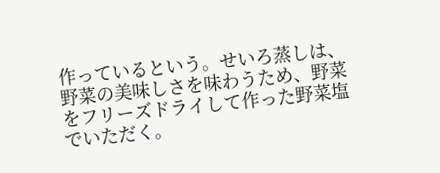作っているという。せいろ蒸しは、野菜の美味しさを味わうため、野菜をフリーズドライして作った野菜塩でいただく。